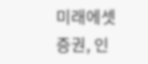미래에셋증권, 인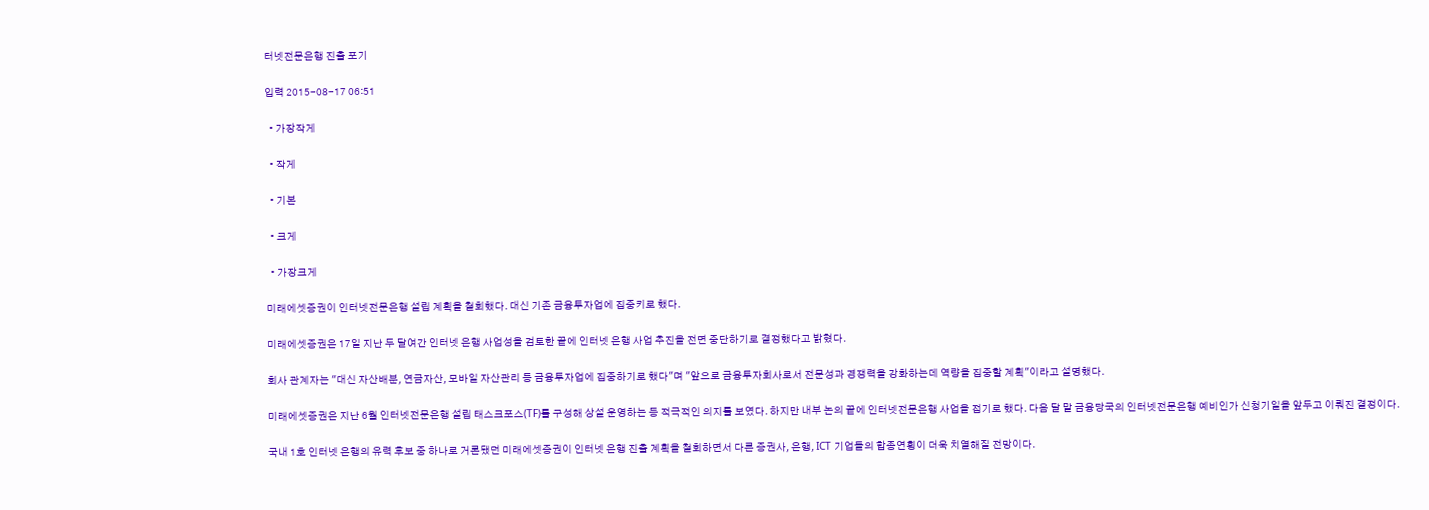터넷전문은행 진출 포기

입력 2015-08-17 06:51

  • 가장작게

  • 작게

  • 기본

  • 크게

  • 가장크게

미래에셋증권이 인터넷전문은행 설립 계획을 철회했다. 대신 기존 금융투자업에 집중키로 했다.

미래에셋증권은 17일 지난 두 달여간 인터넷 은행 사업성을 검토한 끝에 인터넷 은행 사업 추진을 전면 중단하기로 결정했다고 밝혔다.

회사 관계자는 "대신 자산배분, 연금자산, 모바일 자산관리 등 금융투자업에 집중하기로 했다"며 "앞으로 금융투자회사로서 전문성과 경쟁력을 강화하는데 역량을 집중할 계획"이라고 설명했다.

미래에셋증권은 지난 6월 인터넷전문은행 설립 태스크포스(TF)를 구성해 상설 운영하는 등 적극적인 의지를 보였다. 하지만 내부 논의 끝에 인터넷전문은행 사업을 접기로 했다. 다음 달 말 금융당국의 인터넷전문은행 예비인가 신청기일을 앞두고 이뤄진 결정이다.

국내 1호 인터넷 은행의 유력 후보 중 하나로 거론됐던 미래에셋증권이 인터넷 은행 진출 계획을 철회하면서 다른 증권사, 은행, ICT 기업들의 합종연횡이 더욱 치열해질 전망이다.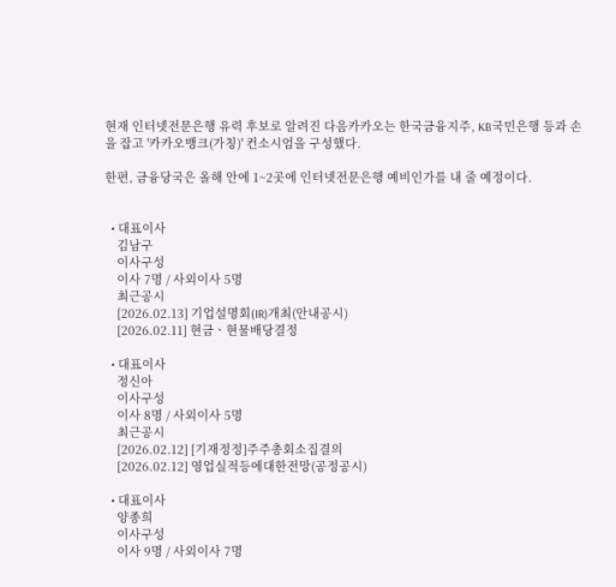현재 인터넷전문은행 유력 후보로 알려진 다음카카오는 한국금융지주, KB국민은행 등과 손을 잡고 '카카오뱅크(가칭)' 컨소시엄을 구성했다.

한편, 금융당국은 올해 안에 1~2곳에 인터넷전문은행 예비인가를 내 줄 예정이다.


  • 대표이사
    김남구
    이사구성
    이사 7명 / 사외이사 5명
    최근공시
    [2026.02.13] 기업설명회(IR)개최(안내공시)
    [2026.02.11] 현금ㆍ현물배당결정

  • 대표이사
    정신아
    이사구성
    이사 8명 / 사외이사 5명
    최근공시
    [2026.02.12] [기재정정]주주총회소집결의
    [2026.02.12] 영업실적등에대한전망(공정공시)

  • 대표이사
    양종희
    이사구성
    이사 9명 / 사외이사 7명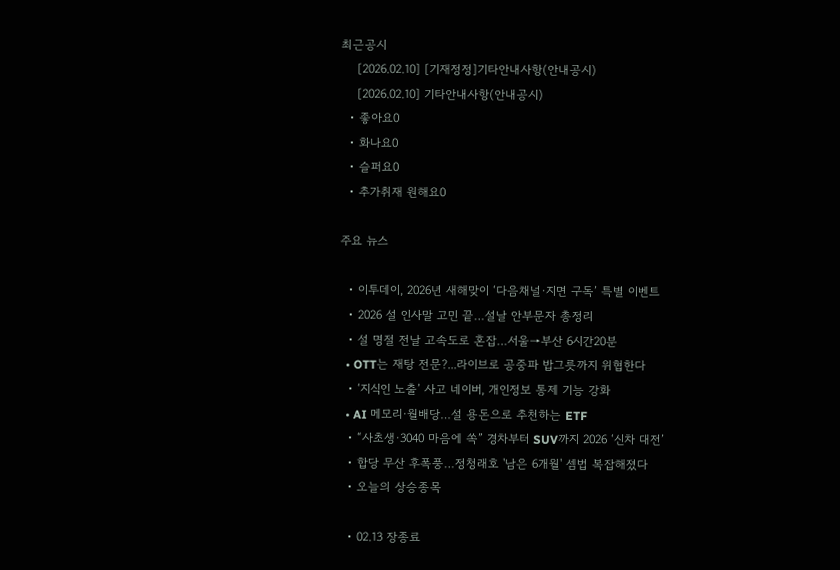최근공시
    [2026.02.10] [기재정정]기타안내사항(안내공시)
    [2026.02.10] 기타안내사항(안내공시)
  • 좋아요0
  • 화나요0
  • 슬퍼요0
  • 추가취재 원해요0

주요 뉴스

  • 이투데이, 2026년 새해맞이 ‘다음채널·지면 구독’ 특별 이벤트
  • 2026 설 인사말 고민 끝…설날 안부문자 총정리
  • 설 명절 전날 고속도로 혼잡…서울→부산 6시간20분
  • OTT는 재탕 전문?...라이브로 공중파 밥그릇까지 위협한다
  • ‘지식인 노출’ 사고 네이버, 개인정보 통제 기능 강화
  • AI 메모리·월배당…설 용돈으로 추천하는 ETF
  • “사초생·3040 마음에 쏙” 경차부터 SUV까지 2026 ‘신차 대전’
  • 합당 무산 후폭풍…정청래호 '남은 6개월' 셈법 복잡해졌다
  • 오늘의 상승종목

  • 02.13 장종료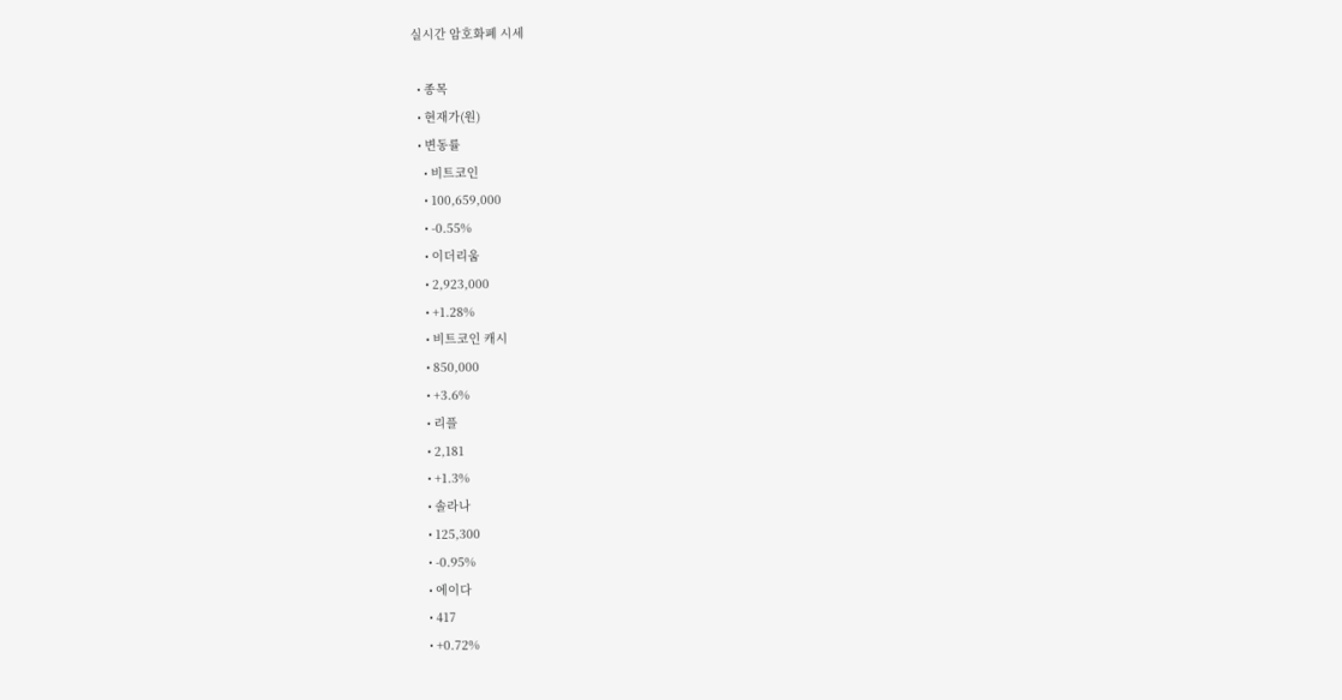실시간 암호화폐 시세

  • 종목
  • 현재가(원)
  • 변동률
    • 비트코인
    • 100,659,000
    • -0.55%
    • 이더리움
    • 2,923,000
    • +1.28%
    • 비트코인 캐시
    • 850,000
    • +3.6%
    • 리플
    • 2,181
    • +1.3%
    • 솔라나
    • 125,300
    • -0.95%
    • 에이다
    • 417
    • +0.72%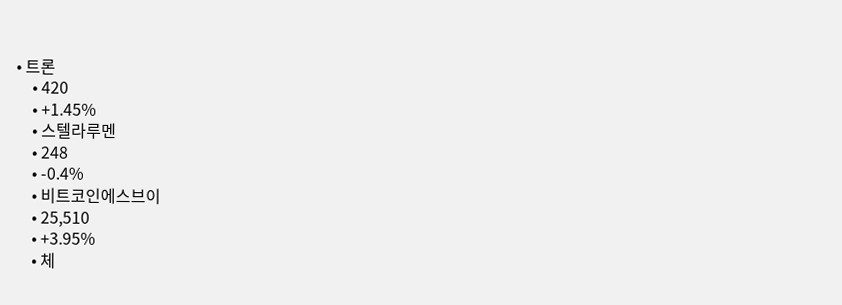• 트론
    • 420
    • +1.45%
    • 스텔라루멘
    • 248
    • -0.4%
    • 비트코인에스브이
    • 25,510
    • +3.95%
    • 체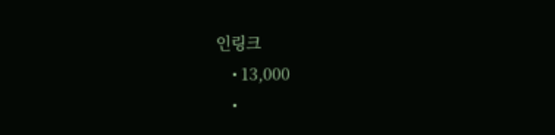인링크
    • 13,000
    •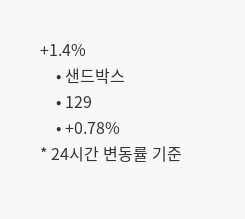+1.4%
    • 샌드박스
    • 129
    • +0.78%
* 24시간 변동률 기준